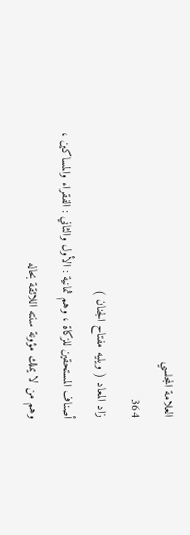العلامة المجلسي
364
زاد المعاد ( ويليه مفتاح الجنان )
أصناف المستحقين للزكاة ، وهم ثمانية : الأول والثاني : الفقراء والمساكين ، وهم من لا يملك مؤونة سنته اللائقة بحاله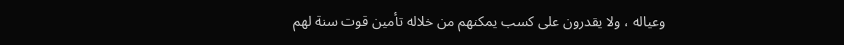وعياله ، ولا يقدرون على كسب يمكنهم من خلاله تأمين قوت سنة لهم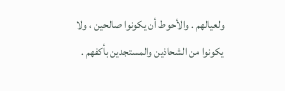ولعيالهم . والأحوط أن يكونوا صالحين ، ولا يكونوا من الشحاذين والمستجدين بأكفهم .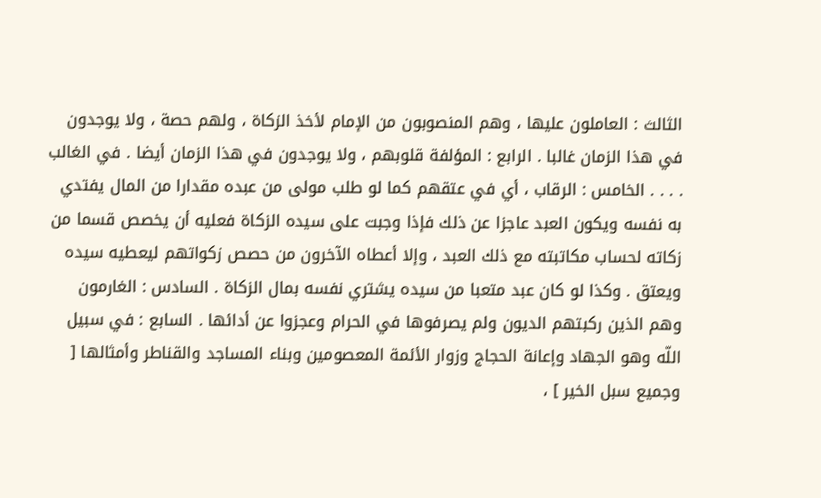الثالث : العاملون عليها ، وهم المنصوبون من الإمام لأخذ الزكاة ، ولهم حصة ، ولا يوجدون في هذا الزمان غالبا . الرابع : المؤلفة قلوبهم ، ولا يوجدون في هذا الزمان أيضا . في الغالب . . . . الخامس : الرقاب ، أي في عتقهم كما لو طلب مولى من عبده مقدارا من المال يفتدي به نفسه ويكون العبد عاجزا عن ذلك فإذا وجبت على سيده الزكاة فعليه أن يخصص قسما من زكاته لحساب مكاتبته مع ذلك العبد ، وإلا أعطاه الآخرون من حصص زكواتهم ليعطيه سيده ويعتق . وكذا لو كان عبد متعبا من سيده يشتري نفسه بمال الزكاة . السادس : الغارمون وهم الذين ركبتهم الديون ولم يصرفوها في الحرام وعجزوا عن أدائها . السابع : في سبيل اللّه وهو الجهاد وإعانة الحجاج وزوار الأئمة المعصومين وبناء المساجد والقناطر وأمثالها [ وجميع سبل الخير ] ،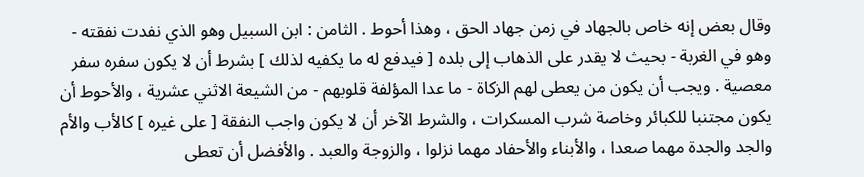وقال بعض إنه خاص بالجهاد في زمن جهاد الحق ، وهذا أحوط . الثامن : ابن السبيل وهو الذي نفدت نفقته - وهو في الغربة - بحيث لا يقدر على الذهاب إلى بلده [ فيدفع له ما يكفيه لذلك ] بشرط أن لا يكون سفره سفر معصية . ويجب أن يكون من يعطى لهم الزكاة - ما عدا المؤلفة قلوبهم - من الشيعة الاثني عشرية ، والأحوط أن يكون مجتنبا للكبائر وخاصة شرب المسكرات ، والشرط الآخر أن لا يكون واجب النفقة [ على غيره ] كالأب والأم والجد والجدة مهما صعدا ، والأبناء والأحفاد مهما نزلوا ، والزوجة والعبد . والأفضل أن تعطى